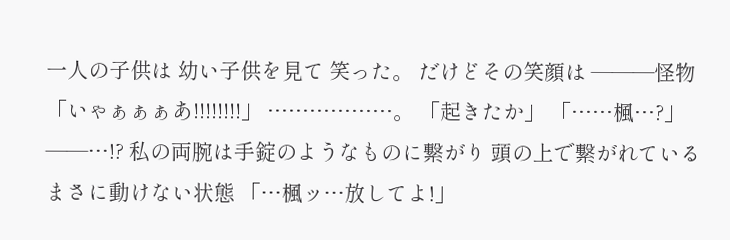一人の子供は 幼い子供を見て 笑った。 だけどその笑顔は ―――怪物 「いゃぁぁぁあ!!!!!!!!」 ………………。 「起きたか」 「……楓…?」 ――…!? 私の両腕は手錠のようなものに繋がり 頭の上で繋がれている まさに動けない状態 「…楓ッ…放してよ!」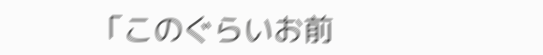「このぐらいお前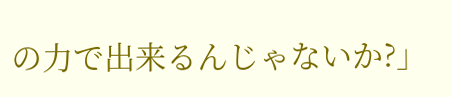の力で出来るんじゃないか?」